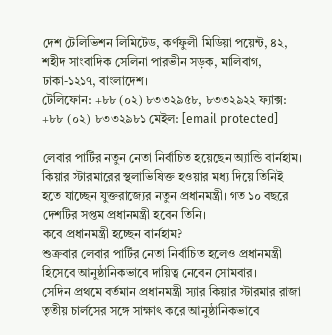দেশ টেলিভিশন লিমিটেড, কর্ণফুলী মিডিয়া পয়েন্ট, ৪২, শহীদ সাংবাদিক সেলিনা পারভীন সড়ক, মালিবাগ, ঢাকা-১২১৭, বাংলাদেশ।
টেলিফোন: +৮৮ (০২) ৮৩৩২৯৫৮, ৮৩৩২৯২২ ফ্যাক্স: +৮৮ (০২) ৮৩৩২৯৮১ মেইল: [email protected]

লেবার পার্টির নতুন নেতা নির্বাচিত হয়েছেন অ্যান্ডি বার্নহাম। কিয়ার স্টারমারের স্থলাভিষিক্ত হওয়ার মধ্য দিয়ে তিনিই হতে যাচ্ছেন যুক্তরাজ্যের নতুন প্রধানমন্ত্রী। গত ১০ বছরে দেশটির সপ্তম প্রধানমন্ত্রী হবেন তিনি।
কবে প্রধানমন্ত্রী হচ্ছেন বার্নহাম?
শুক্রবার লেবার পার্টির নেতা নির্বাচিত হলেও প্রধানমন্ত্রী হিসেবে আনুষ্ঠানিকভাবে দায়িত্ব নেবেন সোমবার।
সেদিন প্রথমে বর্তমান প্রধানমন্ত্রী স্যার কিয়ার স্টারমার রাজা তৃতীয় চার্লসের সঙ্গে সাক্ষাৎ করে আনুষ্ঠানিকভাবে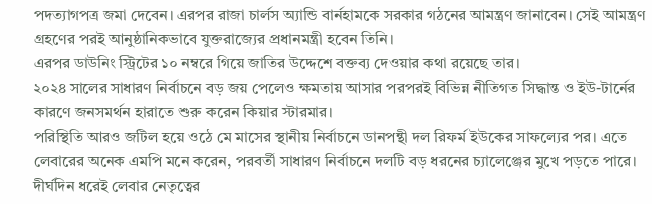পদত্যাগপত্র জমা দেবেন। এরপর রাজা চার্লস অ্যান্ডি বার্নহামকে সরকার গঠনের আমন্ত্রণ জানাবেন। সেই আমন্ত্রণ গ্রহণের পরই আনুষ্ঠানিকভাবে যুক্তরাজ্যের প্রধানমন্ত্রী হবেন তিনি।
এরপর ডাউনিং স্ট্রিটের ১০ নম্বরে গিয়ে জাতির উদ্দেশে বক্তব্য দেওয়ার কথা রয়েছে তার।
২০২৪ সালের সাধারণ নির্বাচনে বড় জয় পেলেও ক্ষমতায় আসার পরপরই বিভিন্ন নীতিগত সিদ্ধান্ত ও ইউ-টার্নের কারণে জনসমর্থন হারাতে শুরু করেন কিয়ার স্টারমার।
পরিস্থিতি আরও জটিল হয়ে ওঠে মে মাসের স্থানীয় নির্বাচনে ডানপন্থী দল রিফর্ম ইউকের সাফল্যের পর। এতে লেবারের অনেক এমপি মনে করেন, পরবর্তী সাধারণ নির্বাচনে দলটি বড় ধরনের চ্যালেঞ্জের মুখে পড়তে পারে।
দীর্ঘদিন ধরেই লেবার নেতৃত্বের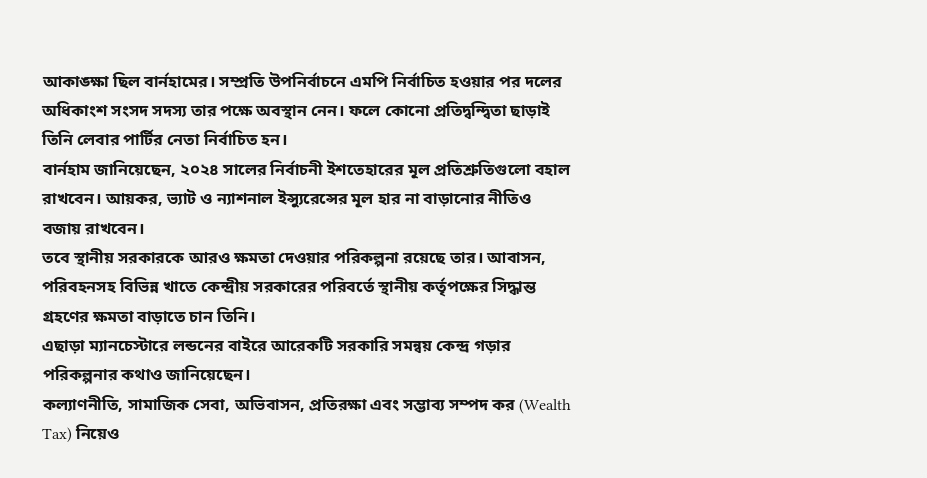আকাঙ্ক্ষা ছিল বার্নহামের। সম্প্রতি উপনির্বাচনে এমপি নির্বাচিত হওয়ার পর দলের অধিকাংশ সংসদ সদস্য তার পক্ষে অবস্থান নেন। ফলে কোনো প্রতিদ্বন্দ্বিতা ছাড়াই তিনি লেবার পার্টির নেতা নির্বাচিত হন।
বার্নহাম জানিয়েছেন, ২০২৪ সালের নির্বাচনী ইশতেহারের মূল প্রতিশ্রুতিগুলো বহাল রাখবেন। আয়কর, ভ্যাট ও ন্যাশনাল ইন্স্যুরেন্সের মূল হার না বাড়ানোর নীতিও বজায় রাখবেন।
তবে স্থানীয় সরকারকে আরও ক্ষমতা দেওয়ার পরিকল্পনা রয়েছে তার। আবাসন, পরিবহনসহ বিভিন্ন খাতে কেন্দ্রীয় সরকারের পরিবর্তে স্থানীয় কর্তৃপক্ষের সিদ্ধান্ত গ্রহণের ক্ষমতা বাড়াতে চান তিনি।
এছাড়া ম্যানচেস্টারে লন্ডনের বাইরে আরেকটি সরকারি সমন্বয় কেন্দ্র গড়ার পরিকল্পনার কথাও জানিয়েছেন।
কল্যাণনীতি, সামাজিক সেবা, অভিবাসন, প্রতিরক্ষা এবং সম্ভাব্য সম্পদ কর (Wealth Tax) নিয়েও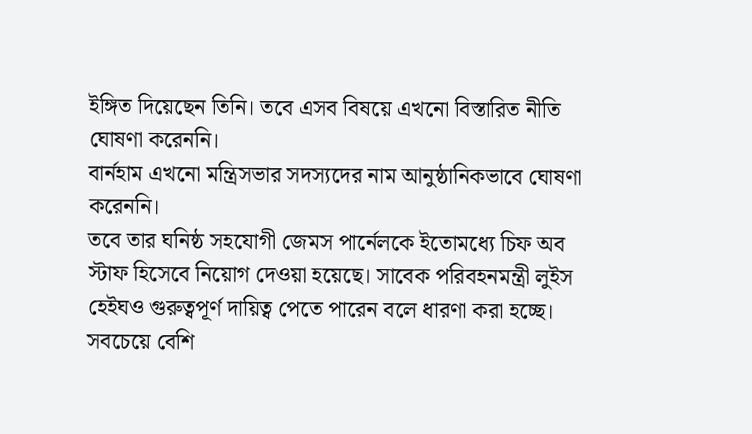ইঙ্গিত দিয়েছেন তিনি। তবে এসব বিষয়ে এখনো বিস্তারিত নীতি ঘোষণা করেননি।
বার্নহাম এখনো মন্ত্রিসভার সদস্যদের নাম আনুষ্ঠানিকভাবে ঘোষণা করেননি।
তবে তার ঘনিষ্ঠ সহযোগী জেমস পার্নেলকে ইতোমধ্যে চিফ অব স্টাফ হিসেবে নিয়োগ দেওয়া হয়েছে। সাবেক পরিবহনমন্ত্রী লুইস হেইঘও গুরুত্বপূর্ণ দায়িত্ব পেতে পারেন বলে ধারণা করা হচ্ছে।
সবচেয়ে বেশি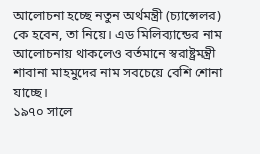আলোচনা হচ্ছে নতুন অর্থমন্ত্রী (চ্যান্সেলর) কে হবেন, তা নিয়ে। এড মিলিব্যান্ডের নাম আলোচনায় থাকলেও বর্তমানে স্বরাষ্ট্রমন্ত্রী শাবানা মাহমুদের নাম সবচেয়ে বেশি শোনা যাচ্ছে।
১৯৭০ সালে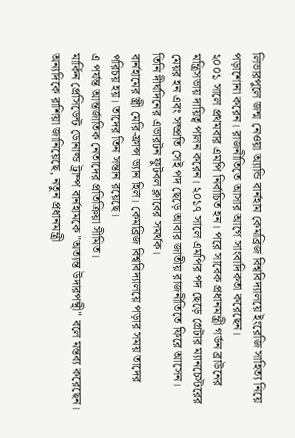লিভারপুলে জন্ম নেওয়া অ্যান্ডি বার্নহাম কেমব্রিজ বিশ্ববিদ্যালয়ে ইংরেজি সাহিত্য নিয়ে পড়াশোনা করেন। রাজনীতিতে আসার আগে সাংবাদিকতা করেছেন।
২০০১ সালে প্রথমবার এমপি নির্বাচিত হন। পরে সাবেক প্রধানমন্ত্রী গর্ডন ব্রাউনের মন্ত্রিসভায় দায়িত্ব পালন করেন। ২০১৭ সালে এমপির পদ ছেড়ে গ্রেটার ম্যানচেস্টরের মেয়র হন এবং সম্প্রতি সেই পদ ছেড়ে আবার জাতীয় রাজনীতিতে ফিরে আসেন।
তিনি দীর্ঘদিনের এভারটন ফুটবল ক্লাবের সমর্থক।
বার্নহামের স্ত্রী মেরি-ফ্রান্স ভ্যান হিল। কেমব্রিজ বিশ্ববিদ্যালয়ে পড়ার সময় তাদের পরিচয় হয়। তাদের তিন সন্তান রয়েছে।
এ পর্যন্ত আন্তর্জাতিক নেতাদের প্রতিক্রিয়া সীমিত।
মার্কিন প্রেসিডেন্ট ডোনাল্ড ট্রাম্প বার্নহামকে "অত্যন্ত উদারপন্থী" বলে মন্তব্য করেছেন। অন্যদিকে রাশিয়া জানিয়েছে, নতুন প্রধানমন্ত্রী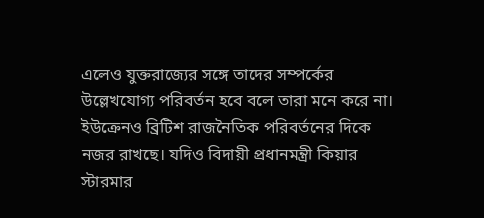এলেও যুক্তরাজ্যের সঙ্গে তাদের সম্পর্কের উল্লেখযোগ্য পরিবর্তন হবে বলে তারা মনে করে না।
ইউক্রেনও ব্রিটিশ রাজনৈতিক পরিবর্তনের দিকে নজর রাখছে। যদিও বিদায়ী প্রধানমন্ত্রী কিয়ার স্টারমার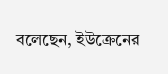বলেছেন, ইউক্রেনের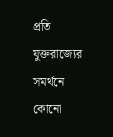প্রতি যুক্তরাজ্যের সমর্থনে কোনো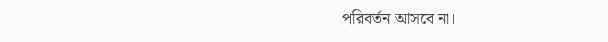পরিবর্তন আসবে না।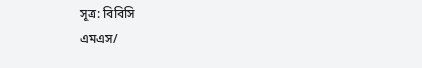সূত্র: বিবিসি
এমএস/